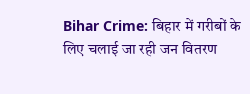Bihar Crime: बिहार में गरीबों के लिए चलाई जा रही जन वितरण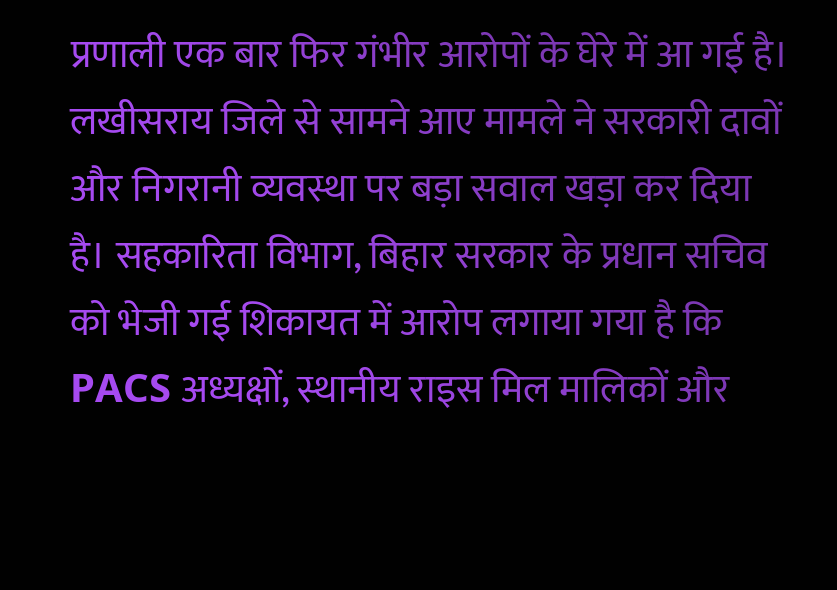प्रणाली एक बार फिर गंभीर आरोपों के घेरे में आ गई है। लखीसराय जिले से सामने आए मामले ने सरकारी दावों और निगरानी व्यवस्था पर बड़ा सवाल खड़ा कर दिया है। सहकारिता विभाग, बिहार सरकार के प्रधान सचिव को भेजी गई शिकायत में आरोप लगाया गया है कि PACS अध्यक्षों, स्थानीय राइस मिल मालिकों और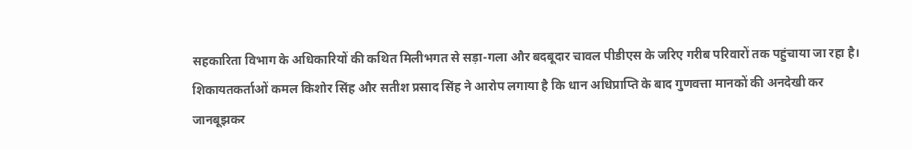सहकारिता विभाग के अधिकारियों की कथित मिलीभगत से सड़ा-गला और बदबूदार चावल पीडीएस के जरिए गरीब परिवारों तक पहुंचाया जा रहा है।
शिकायतकर्ताओं कमल किशोर सिंह और सतीश प्रसाद सिंह ने आरोप लगाया है कि धान अधिप्राप्ति के बाद गुणवत्ता मानकों की अनदेखी कर जानबूझकर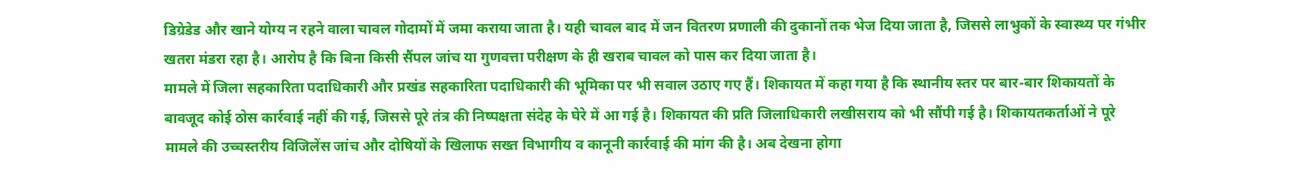डिग्रेडेड और खाने योग्य न रहने वाला चावल गोदामों में जमा कराया जाता है। यही चावल बाद में जन वितरण प्रणाली की दुकानों तक भेज दिया जाता है, जिससे लाभुकों के स्वास्थ्य पर गंभीर खतरा मंडरा रहा है। आरोप है कि बिना किसी सैंपल जांच या गुणवत्ता परीक्षण के ही खराब चावल को पास कर दिया जाता है।
मामले में जिला सहकारिता पदाधिकारी और प्रखंड सहकारिता पदाधिकारी की भूमिका पर भी सवाल उठाए गए हैं। शिकायत में कहा गया है कि स्थानीय स्तर पर बार-बार शिकायतों के बावजूद कोई ठोस कार्रवाई नहीं की गई, जिससे पूरे तंत्र की निष्पक्षता संदेह के घेरे में आ गई है। शिकायत की प्रति जिलाधिकारी लखीसराय को भी सौंपी गई है। शिकायतकर्ताओं ने पूरे मामले की उच्चस्तरीय विजिलेंस जांच और दोषियों के खिलाफ सख्त विभागीय व कानूनी कार्रवाई की मांग की है। अब देखना होगा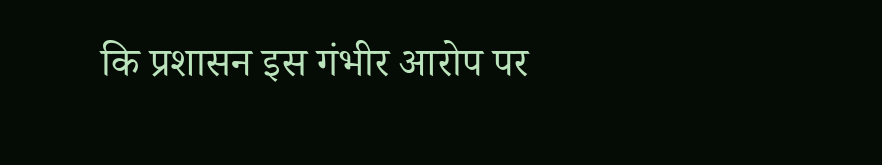कि प्रशासन इस गंभीर आरोप पर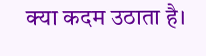क्या कदम उठाता है।